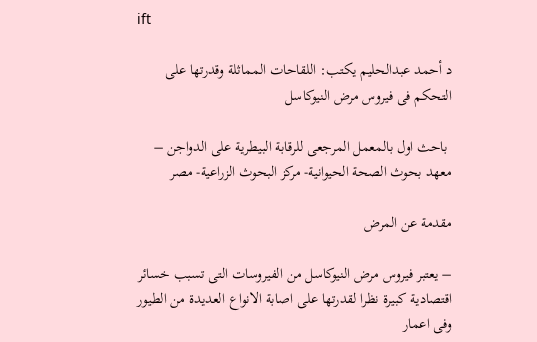ift

د أحمد عبدالحليم يكتب: اللقاحات المماثلة وقدرتها على التحكم فى فيروس مرض النيوكاسل

 باحث اول بالمعمل المرجعى للرقابة البيطرية على الدواجن – معهد بحوث الصحة الحيوانية- مركز البحوث الزراعية- مصر

مقدمة عن المرض

– يعتبر فيروس مرض النيوكاسل من الفيروسات التى تسبب خسائر اقتصادية كبيرة نظرا لقدرتها على اصابة الانواع العديدة من الطيور وفى اعمار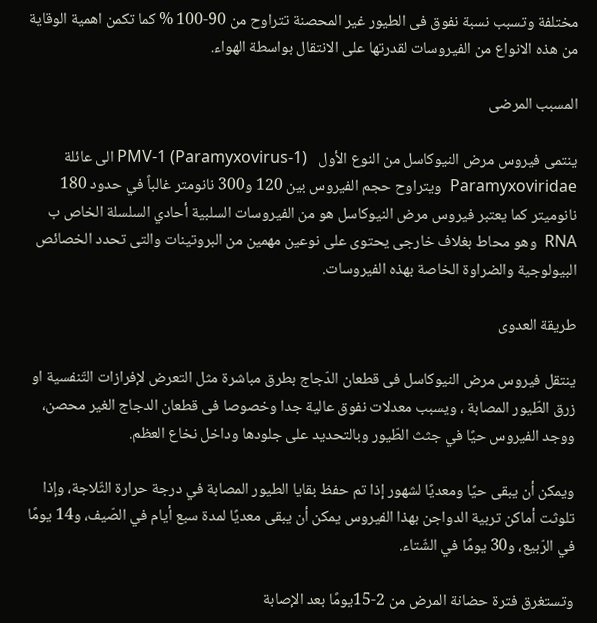مختلفة وتسبب نسبة نفوق فى الطيور غير المحصنة تتراوح من 90-100 % كما تكمن اهمية الوقاية من هذه الانواع من الفيروسات لقدرتها على الانتقال بواسطة الهواء.

المسبب المرضى

ينتمى فيروس مرض النيوكاسل من النوع الأول   PMV-1 (Paramyxovirus-1) الى عائلة Paramyxoviridae  ويتراوح حجم الفيروس بين 120 و300 نانومتر غالباً في حدود 180 نانوميتر كما يعتبر فيروس مرض النيوكاسل هو من الفيروسات السلبية أحادي السلسلة الخاص ب RNA  وهو محاط بغلاف خارجى يحتوى على نوعين مهمين من البروتينات والتى تحدد الخصائص البيولوجية والضراوة الخاصة بهذه الفيروسات.

طريقة العدوى

ينتقل فيروس مرض النيوكاسل فى قطعان الدّجاج بطرق مباشرة مثل التعرض لإفرازات التّنفسية او زرق الطّيور المصابة ، ويسبب معدلات نفوق عالية جدا وخصوصا فى قطعان الدجاج الغير محصن، ووجد الفيروس حيًا في جثث الطّيور وبالتحديد على جلودها وداخل نخاع العظم.

ويمكن أن يبقى حيًا ومعديًا لشهور إذا تم حفظ بقايا الطيور المصابة في درجة حرارة الثّلاجة، وإذا تلوثت أماكن تربية الدواجن بهذا الفيروس يمكن أن يبقى معديًا لمدة سبع أيام في الصّيف، و14 يومًا في الرّبيع، و30 يومًا في الشّتاء.

وتستغرق فترة حضانة المرض من 2-15يومًا بعد الإصابة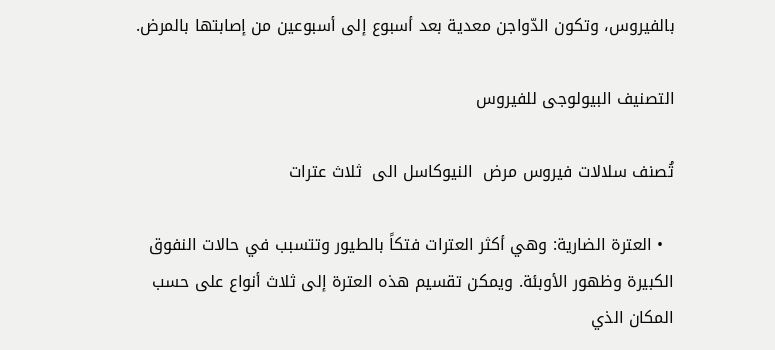بالفيروس، وتكون الدّواجن معدية بعد أسبوع إلى أسبوعين من إصابتها بالمرض.

التصنيف البيولوجى للفيروس

تُصنف سلالات فيروس مرض  النيوكاسل الى  ثلاث عترات

  • العترة الضارية: وهي أكثر العترات فتكاً بالطيور وتتسبب في حالات النفوق الكبيرة وظهور الأوبئة. ويمكن تقسيم هذه العترة إلى ثلاث أنواع على حسب المكان الذي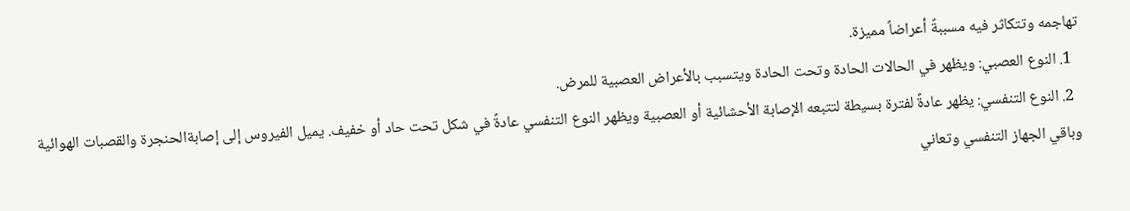تهاجمه وتتكاثر فيه مسببةً أعراضاً مميزة.
  1. النوع العصبي: ويظهر في الحالات الحادة وتحت الحادة ويتسبب بالأعراض العصبية للمرض.
  2. النوع التنفسي: يظهر عادةً لفترة بسيطة لتتبعه الإصابة الأحشائية أو العصبية ويظهر النوع التنفسي عادةً في شكل تحت حاد أو خفيف. يميل الفيروس إلى إصابةالحنجرة والقصبات الهوائية وباقي الجهاز التنفسي وتعاني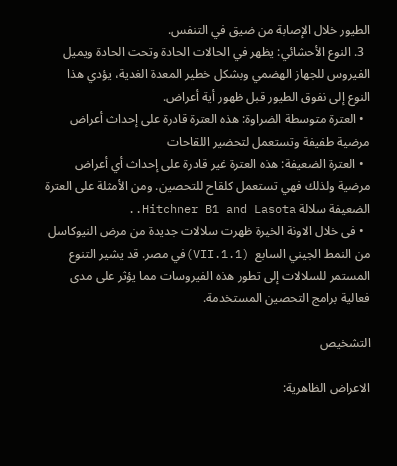الطيور خلال الإصابة من ضيق في التنفس.
  3. النوع الأحشائي: يظهر في الحالات الحادة وتحت الحادة ويميل الفيروس للجهاز الهضمي وبشكل خطير المعدة الغدية، يؤدي هذا النوع إلى نفوق الطيور قبل ظهور أية أعراض.
  • العترة متوسطة الضراوة: هذه العترة قادرة على إحداث أعراض مرضية طفيفة وتستعمل لتحضير اللقاحات
  • العترة الضعيفة: هذه العترة غير قادرة على إحداث أي أعراض مرضية ولذلك فهي تستعمل كلقاح للتحصين. ومن الأمثلة على العترة الضعيفة سلالة Hitchner B1 and Lasota..
  • فى خلال الاونة الخيرة ظهرت سلالات جديدة من مرض النيوكاسل من النمط الجيني السابع  (VII.1.1)في مصر. قد يشير التنوع المستمر للسلالات إلى تطور هذه الفيروسات مما يؤثر على مدى فعالية برامج التحصين المستخدمة.

التشخيص

الاعراض الظاهرية: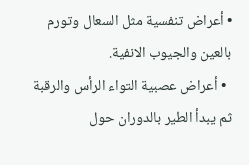• أعراض تنفسية مثل السعال وتورم بالعين والجيوب الانفية.
  • أعراض عصبية التواء الرأس والرقبة ثم يبدأ الطير بالدوران حول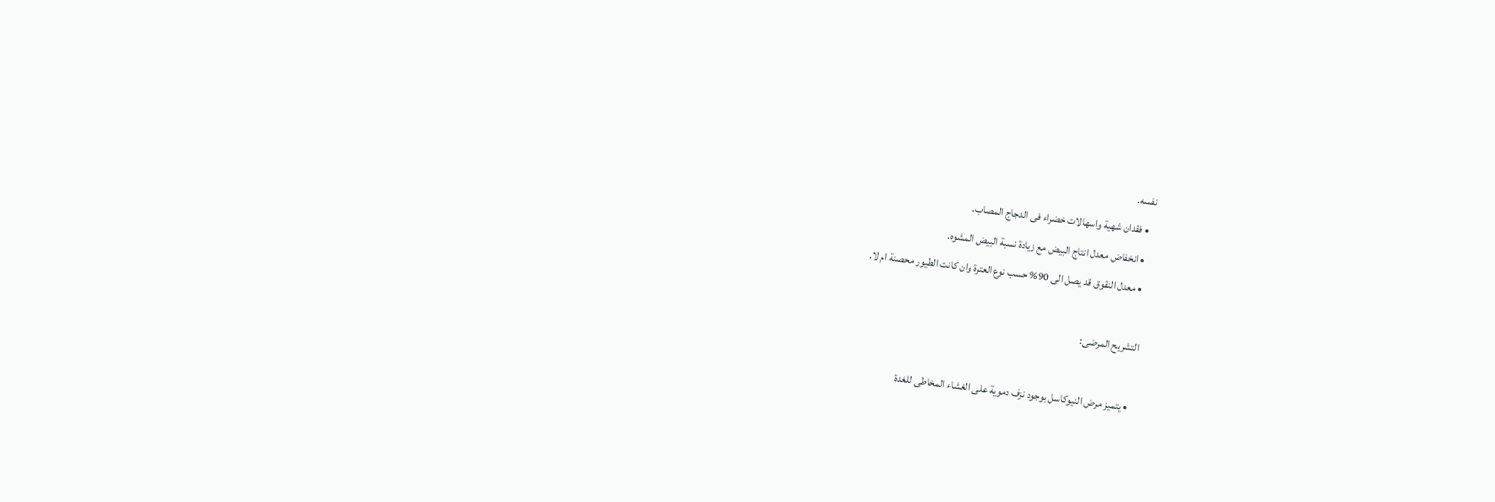نفسه.
  • فقدان شهية واسهالات خضراء فى الدجاج المصاب.
  • انخفاض معدل انتاج البيض مع زيادة نسبة البيض المشوه.
  • معدل النقوق قد يصل الى 90% حسب نوع العترة وان كانت الطيور محصنة ام لا.

التشريح المرضى:

  • يتميز مرض النيوكاسل بوجود نزف دموية على الغشاء المخاطى للغدة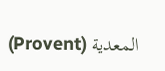المعدية (Provent)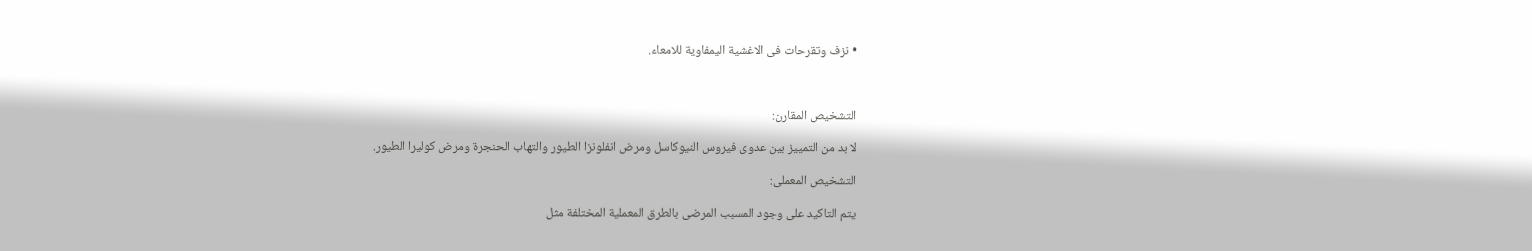• نزف وتقرحات فى الاغشية اليمفاوية للامعاء.



التشخيص المقارن:

لا بد من التمييز بين عدوى فيروس النيوكاسل ومرض انفلونزا الطيور والتهاب الحنجرة ومرض كوليرا الطيور.

التشخيص المعملى:

يتم التاكيد على وجود المسبب المرضى بالطرق المعملية المختلفة مثل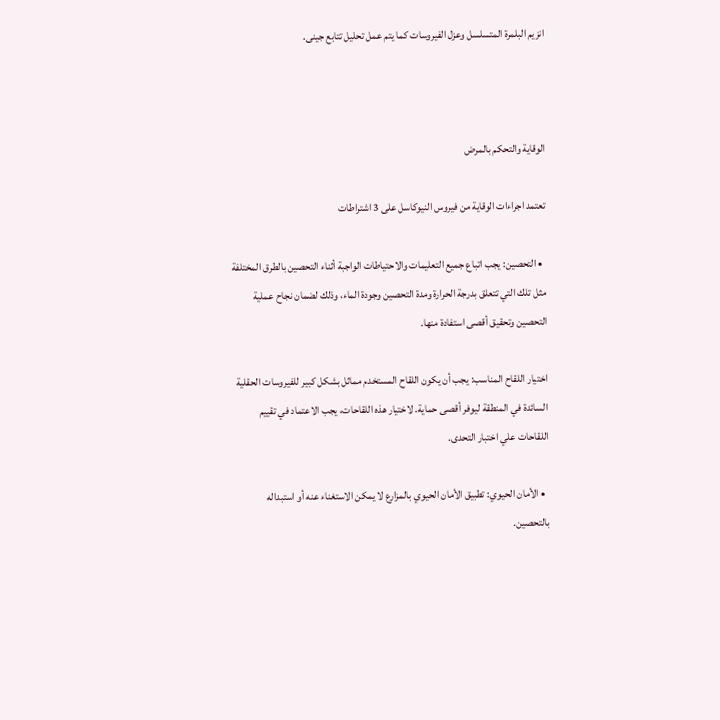انزيم البلمرة المتسلسل وعزل الفيروسات كما يتم عمل تحليل تتابع جينى.



الوقاية والتحكم بالمرض

تعتمد اجراءات الوقاية من فيروس النيوكاسل على 3 اشتراطات

  • التحصين: يجب اتباع جميع التعليمات والاحتياطات الواجبة أثناء التحصين بالطرق المختلفة مثل تلك التي تتعلق بدرجة الحرارة ومدة التحصين وجودة الماء، وذلك لضمان نجاح عملية التحصين وتحقيق أقصى استفادة منها.

اختيار اللقاح المناسب: يجب أن يكون اللقاح المستخدم مماثل بشكل كبير للفيروسات الحقلية السائدة في المنطقة ليوفر أقصى حماية. لاختيار هذه اللقاحات، يجب الاعتماد في تقييم اللقاحات علي اختبار التحدى.

  • الأمان الحيوي: تطبيق الأمان الحيوي بالمزارع لا يمكن الاستغناء عنه أو استبداله بالتحصين.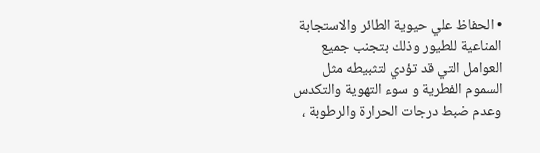• الحفاظ علي حيوية الطائر والاستجابة المناعية للطيور وذلك بتجنب جميع العوامل التي قد تؤدي لتثبيطه مثل السموم الفطرية و سوء التهوية والتكدس وعدم ضبط درجات الحرارة والرطوبة ،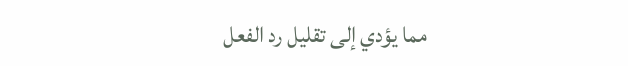مما يؤدي إلى تقليل رد الفعل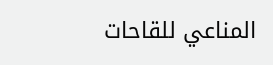المناعي للقاحات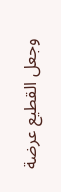وجعل القطيع عرضة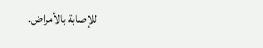للإصابة بالأمراض.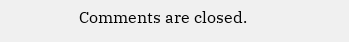Comments are closed.